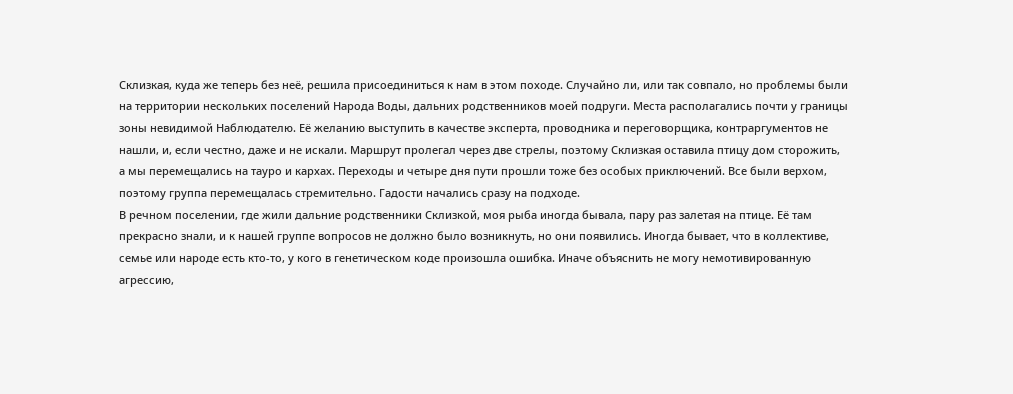Склизкая, куда же теперь без неё, решила присоединиться к нам в этом походе. Случайно ли, или так совпало, но проблемы были на территории нескольких поселений Народа Воды, дальних родственников моей подруги. Места располагались почти у границы зоны невидимой Наблюдателю. Её желанию выступить в качестве эксперта, проводника и переговорщика, контраргументов не нашли, и, если честно, даже и не искали. Маршрут пролегал через две стрелы, поэтому Склизкая оставила птицу дом сторожить, а мы перемещались на тауро и кархах. Переходы и четыре дня пути прошли тоже без особых приключений. Все были верхом, поэтому группа перемещалась стремительно. Гадости начались сразу на подходе.
В речном поселении, где жили дальние родственники Склизкой, моя рыба иногда бывала, пару раз залетая на птице. Её там прекрасно знали, и к нашей группе вопросов не должно было возникнуть, но они появились. Иногда бывает, что в коллективе, семье или народе есть кто-то, у кого в генетическом коде произошла ошибка. Иначе объяснить не могу немотивированную агрессию,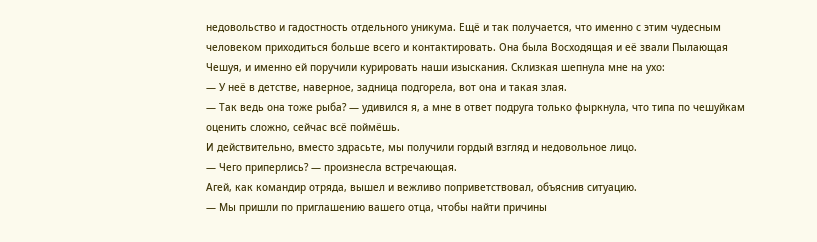недовольство и гадостность отдельного уникума. Ещё и так получается, что именно с этим чудесным человеком приходиться больше всего и контактировать. Она была Восходящая и её звали Пылающая Чешуя, и именно ей поручили курировать наши изыскания. Склизкая шепнула мне на ухо:
— У неё в детстве, наверное, задница подгорела, вот она и такая злая.
— Так ведь она тоже рыба? — удивился я, а мне в ответ подруга только фыркнула, что типа по чешуйкам оценить сложно, сейчас всё поймёшь.
И действительно, вместо здрасьте, мы получили гордый взгляд и недовольное лицо.
— Чего приперлись? — произнесла встречающая.
Агей, как командир отряда, вышел и вежливо поприветствовал, объяснив ситуацию.
— Мы пришли по приглашению вашего отца, чтобы найти причины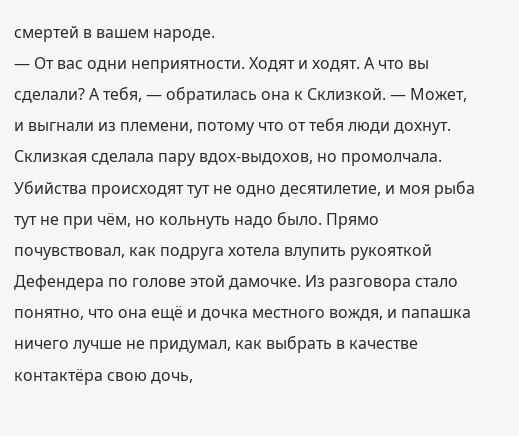смертей в вашем народе.
— От вас одни неприятности. Ходят и ходят. А что вы сделали? А тебя, — обратилась она к Склизкой. — Может, и выгнали из племени, потому что от тебя люди дохнут.
Склизкая сделала пару вдох-выдохов, но промолчала. Убийства происходят тут не одно десятилетие, и моя рыба тут не при чём, но кольнуть надо было. Прямо почувствовал, как подруга хотела влупить рукояткой Дефендера по голове этой дамочке. Из разговора стало понятно, что она ещё и дочка местного вождя, и папашка ничего лучше не придумал, как выбрать в качестве контактёра свою дочь,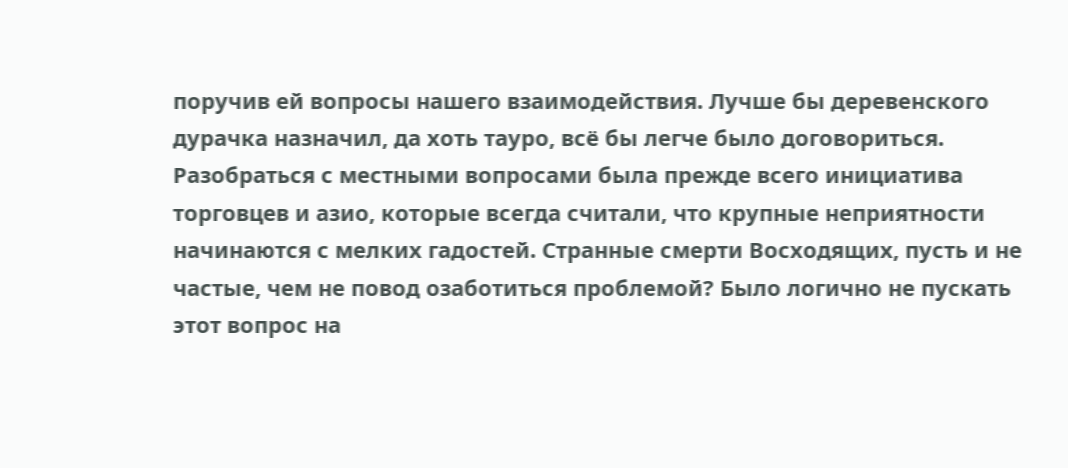поручив ей вопросы нашего взаимодействия. Лучше бы деревенского дурачка назначил, да хоть тауро, всё бы легче было договориться.
Разобраться с местными вопросами была прежде всего инициатива торговцев и азио, которые всегда считали, что крупные неприятности начинаются с мелких гадостей. Странные смерти Восходящих, пусть и не частые, чем не повод озаботиться проблемой? Было логично не пускать этот вопрос на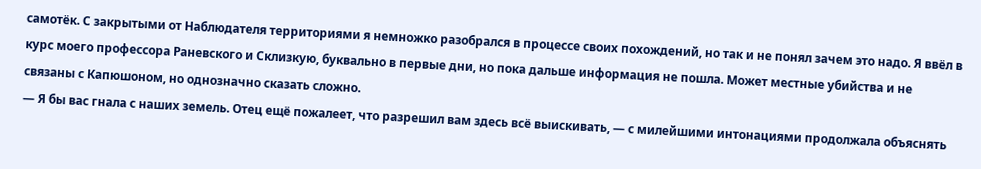самотёк. С закрытыми от Наблюдателя территориями я немножко разобрался в процессе своих похождений, но так и не понял зачем это надо. Я ввёл в курс моего профессора Раневского и Склизкую, буквально в первые дни, но пока дальше информация не пошла. Может местные убийства и не связаны с Капюшоном, но однозначно сказать сложно.
— Я бы вас гнала с наших земель. Отец ещё пожалеет, что разрешил вам здесь всё выискивать, — с милейшими интонациями продолжала объяснять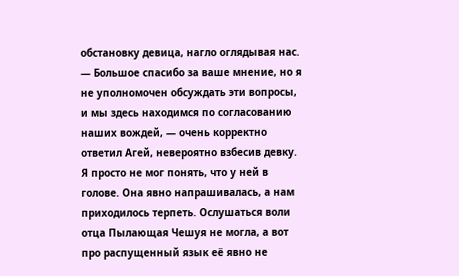обстановку девица, нагло оглядывая нас.
— Большое спасибо за ваше мнение, но я не уполномочен обсуждать эти вопросы, и мы здесь находимся по согласованию наших вождей, — очень корректно ответил Агей, невероятно взбесив девку.
Я просто не мог понять, что у ней в голове. Она явно напрашивалась, а нам приходилось терпеть. Ослушаться воли отца Пылающая Чешуя не могла, а вот про распущенный язык её явно не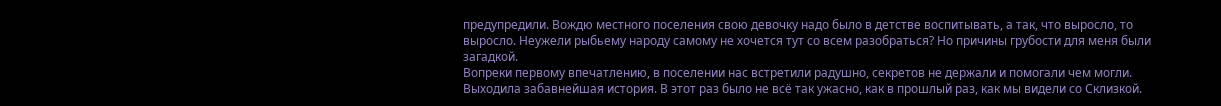предупредили. Вождю местного поселения свою девочку надо было в детстве воспитывать, а так, что выросло, то выросло. Неужели рыбьему народу самому не хочется тут со всем разобраться? Но причины грубости для меня были загадкой.
Вопреки первому впечатлению, в поселении нас встретили радушно, секретов не держали и помогали чем могли. Выходила забавнейшая история. В этот раз было не всё так ужасно, как в прошлый раз, как мы видели со Склизкой.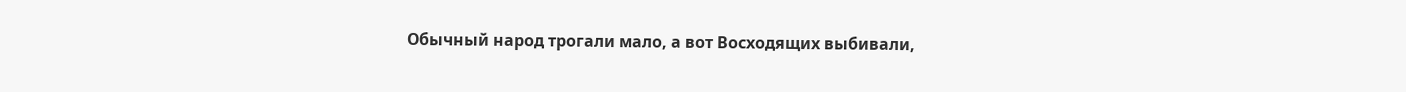Обычный народ трогали мало, а вот Восходящих выбивали,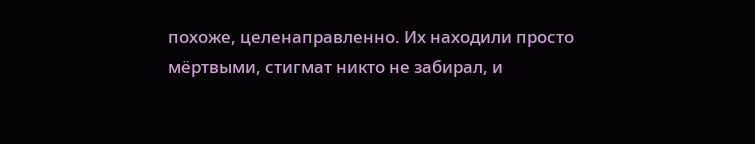похоже, целенаправленно. Их находили просто мёртвыми, стигмат никто не забирал, и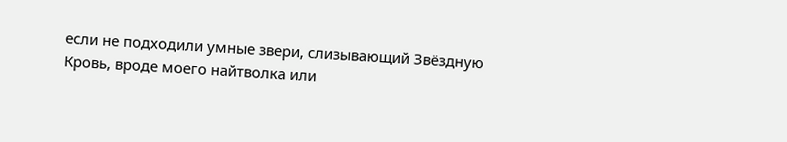если не подходили умные звери, слизывающий Звёздную Кровь, вроде моего найтволка или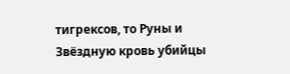тигрексов, то Руны и Звёздную кровь убийцы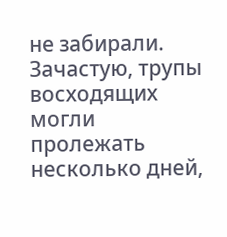не забирали. Зачастую, трупы восходящих могли пролежать несколько дней,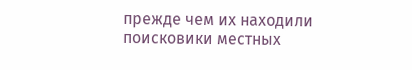прежде чем их находили поисковики местных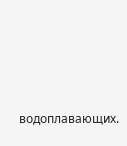водоплавающих.